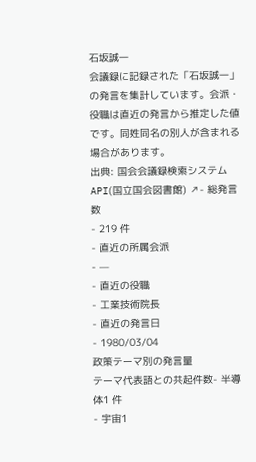石坂誠一
会議録に記録された「石坂誠一」の発言を集計しています。会派・役職は直近の発言から推定した値です。同姓同名の別人が含まれる場合があります。
出典: 国会会議録検索システム API(国立国会図書館) ↗- 総発言数
- 219 件
- 直近の所属会派
- —
- 直近の役職
- 工業技術院長
- 直近の発言日
- 1980/03/04
政策テーマ別の発言量
テーマ代表語との共起件数- 半導体1 件
- 宇宙1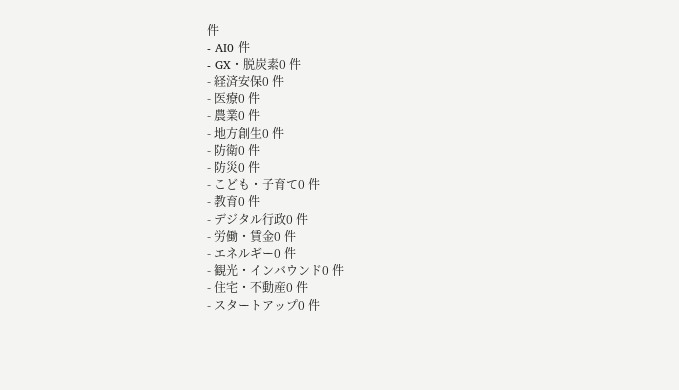件
- AI0 件
- GX・脱炭素0 件
- 経済安保0 件
- 医療0 件
- 農業0 件
- 地方創生0 件
- 防衛0 件
- 防災0 件
- こども・子育て0 件
- 教育0 件
- デジタル行政0 件
- 労働・賃金0 件
- エネルギー0 件
- 観光・インバウンド0 件
- 住宅・不動産0 件
- スタートアップ0 件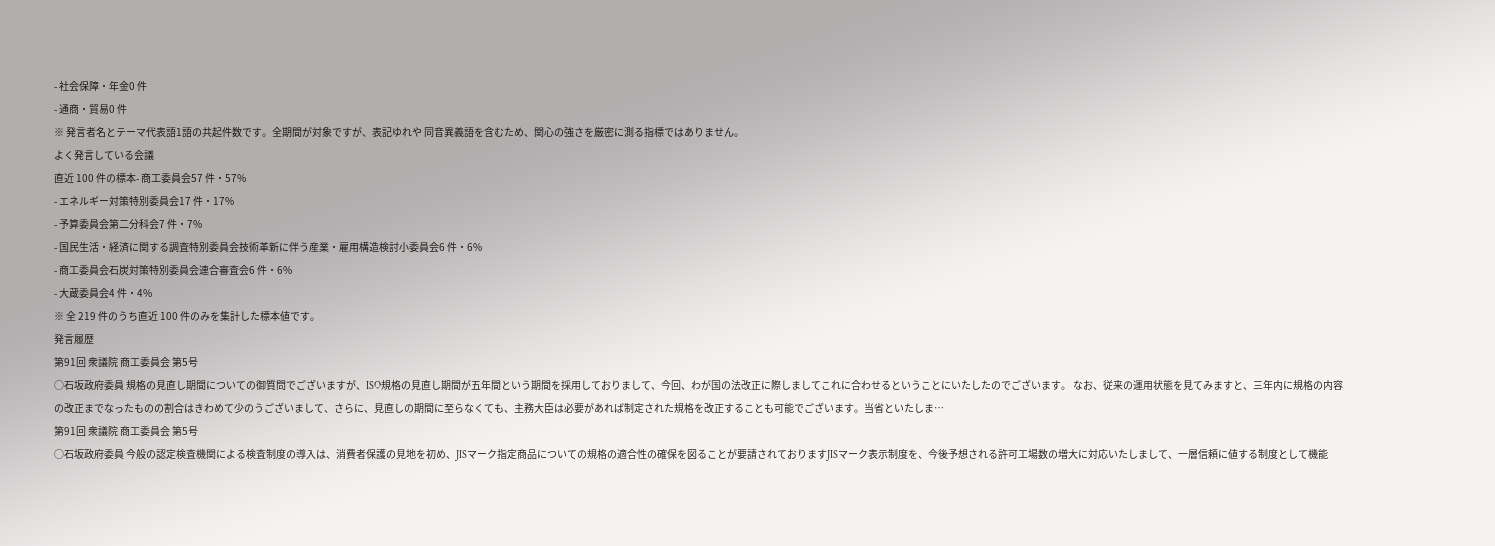- 社会保障・年金0 件
- 通商・貿易0 件
※ 発言者名とテーマ代表語1語の共起件数です。全期間が対象ですが、表記ゆれや 同音異義語を含むため、関心の強さを厳密に測る指標ではありません。
よく発言している会議
直近 100 件の標本- 商工委員会57 件・57%
- エネルギー対策特別委員会17 件・17%
- 予算委員会第二分科会7 件・7%
- 国民生活・経済に関する調査特別委員会技術革新に伴う産業・雇用構造検討小委員会6 件・6%
- 商工委員会石炭対策特別委員会連合審査会6 件・6%
- 大蔵委員会4 件・4%
※ 全 219 件のうち直近 100 件のみを集計した標本値です。
発言履歴
第91回 衆議院 商工委員会 第5号
○石坂政府委員 規格の見直し期間についての御質問でございますが、ISO規格の見直し期間が五年間という期間を採用しておりまして、今回、わが国の法改正に際しましてこれに合わせるということにいたしたのでございます。 なお、従来の運用状態を見てみますと、三年内に規格の内容の改正までなったものの割合はきわめて少のうございまして、さらに、見直しの期間に至らなくても、主務大臣は必要があれば制定された規格を改正することも可能でございます。当省といたしま…
第91回 衆議院 商工委員会 第5号
○石坂政府委員 今般の認定検査機関による検査制度の導入は、消費者保護の見地を初め、JISマーク指定商品についての規格の適合性の確保を図ることが要請されておりますJISマーク表示制度を、今後予想される許可工場数の増大に対応いたしまして、一層信頼に値する制度として機能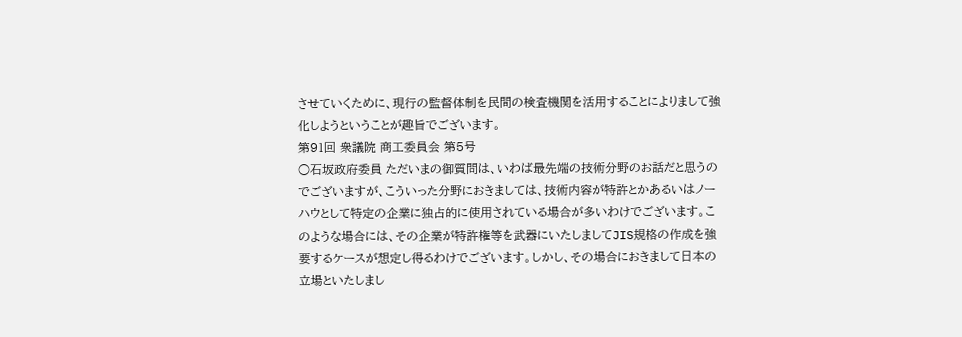させていくために、現行の監督体制を民間の検査機関を活用することによりまして強化しようということが趣旨でございます。
第91回 衆議院 商工委員会 第5号
○石坂政府委員 ただいまの御質問は、いわば最先端の技術分野のお話だと思うのでございますが、こういった分野におきましては、技術内容が特許とかあるいはノーハウとして特定の企業に独占的に使用されている場合が多いわけでございます。このような場合には、その企業が特許権等を武器にいたしましてJIS規格の作成を強要するケースが想定し得るわけでございます。しかし、その場合におきまして日本の立場といたしまし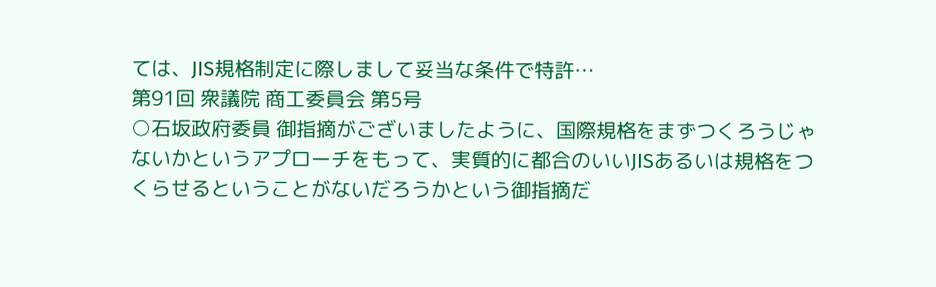ては、JIS規格制定に際しまして妥当な条件で特許…
第91回 衆議院 商工委員会 第5号
○石坂政府委員 御指摘がございましたように、国際規格をまずつくろうじゃないかというアプローチをもって、実質的に都合のいいJISあるいは規格をつくらせるということがないだろうかという御指摘だ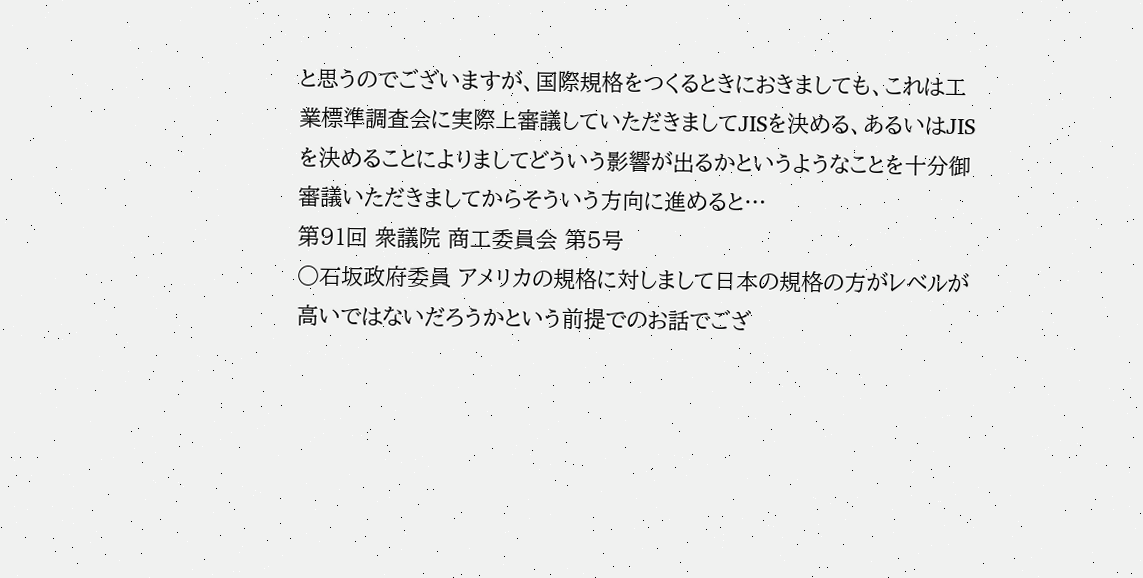と思うのでございますが、国際規格をつくるときにおきましても、これは工業標準調査会に実際上審議していただきましてJISを決める、あるいはJISを決めることによりましてどういう影響が出るかというようなことを十分御審議いただきましてからそういう方向に進めると…
第91回 衆議院 商工委員会 第5号
○石坂政府委員 アメリカの規格に対しまして日本の規格の方がレべルが高いではないだろうかという前提でのお話でござ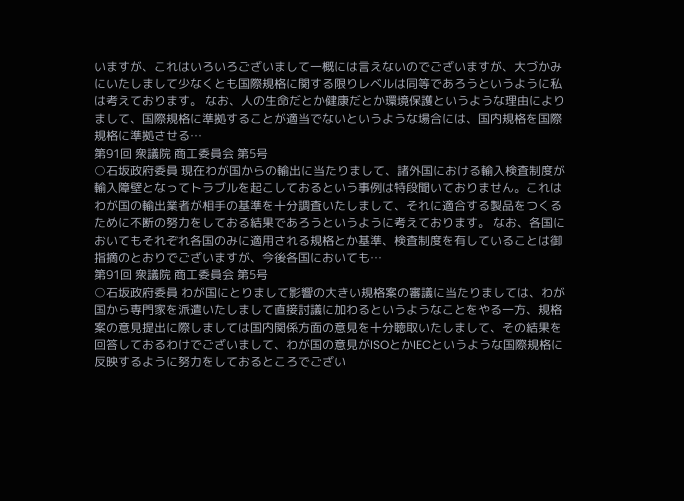いますが、これはいろいろございまして一概には言えないのでございますが、大づかみにいたしまして少なくとも国際規格に関する限りレベルは同等であろうというように私は考えております。 なお、人の生命だとか健康だとか環境保護というような理由によりまして、国際規格に準拠することが適当でないというような場合には、国内規格を国際規格に準拠させる…
第91回 衆議院 商工委員会 第5号
○石坂政府委員 現在わが国からの輸出に当たりまして、諸外国における輸入検査制度が輸入障壁となってトラブルを起こしておるという事例は特段聞いておりません。これはわが国の輸出業者が相手の基準を十分調査いたしまして、それに適合する製品をつくるために不断の努力をしておる結果であろうというように考えております。 なお、各国においてもそれぞれ各国のみに適用される規格とか基準、検査制度を有していることは御指摘のとおりでございますが、今後各国においても…
第91回 衆議院 商工委員会 第5号
○石坂政府委員 わが国にとりまして影響の大きい規格案の審議に当たりましては、わが国から専門家を派遣いたしまして直接討議に加わるというようなことをやる一方、規格案の意見提出に際しましては国内関係方面の意見を十分聴取いたしまして、その結果を回答しておるわけでございまして、わが国の意見がISOとかIECというような国際規格に反映するように努力をしておるところでござい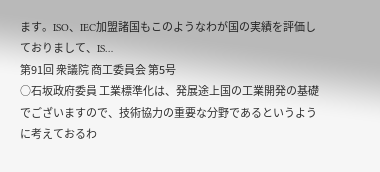ます。ISO、IEC加盟諸国もこのようなわが国の実績を評価しておりまして、IS…
第91回 衆議院 商工委員会 第5号
○石坂政府委員 工業標準化は、発展途上国の工業開発の基礎でございますので、技術協力の重要な分野であるというように考えておるわ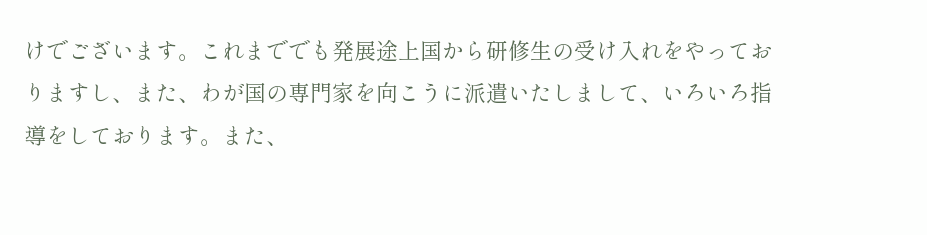けでございます。これまででも発展途上国から研修生の受け入れをやっておりますし、また、わが国の専門家を向こうに派遣いたしまして、いろいろ指導をしております。また、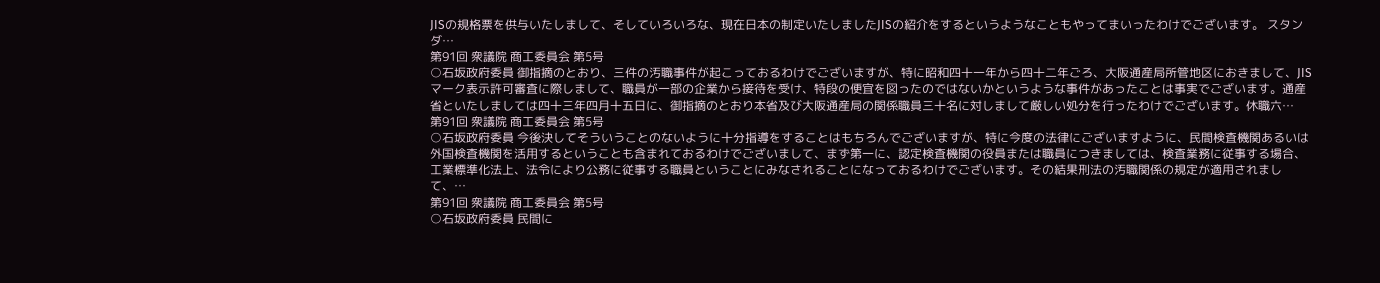JISの規格票を供与いたしまして、そしていろいろな、現在日本の制定いたしましたJISの紹介をするというようなこともやってまいったわけでございます。 スタンダ…
第91回 衆議院 商工委員会 第5号
○石坂政府委員 御指摘のとおり、三件の汚職事件が起こっておるわけでございますが、特に昭和四十一年から四十二年ごろ、大阪通産局所管地区におきまして、JISマーク表示許可審査に際しまして、職員が一部の企業から接待を受け、特段の便宜を図ったのではないかというような事件があったことは事実でございます。通産省といたしましては四十三年四月十五日に、御指摘のとおり本省及び大阪通産局の関係職員三十名に対しまして厳しい処分を行ったわけでございます。休職六…
第91回 衆議院 商工委員会 第5号
○石坂政府委員 今後決してそういうことのないように十分指導をすることはもちろんでございますが、特に今度の法律にございますように、民間検査機関あるいは外国検査機関を活用するということも含まれておるわけでございまして、まず第一に、認定検査機関の役員または職員につきましては、検査業務に従事する場合、工業標準化法上、法令により公務に従事する職員ということにみなされることになっておるわけでございます。その結果刑法の汚職関係の規定が適用されまして、…
第91回 衆議院 商工委員会 第5号
○石坂政府委員 民間に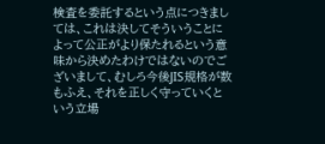検査を委託するという点につきましては、これは決してそういうことによって公正がより保たれるという意味から決めたわけではないのでございまして、むしろ今後JIS規格が数もふえ、それを正しく守っていくという立場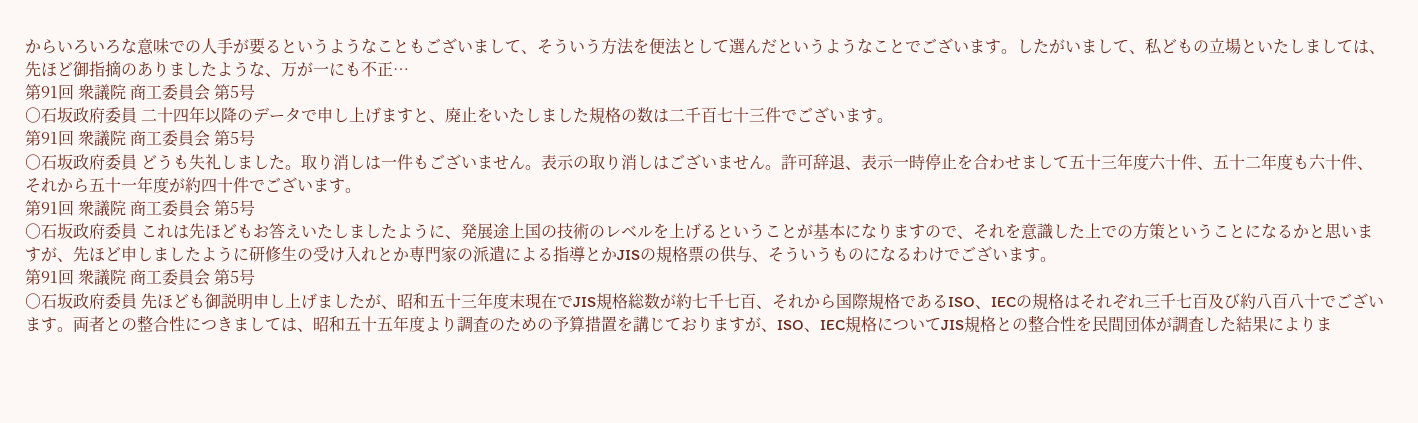からいろいろな意味での人手が要るというようなこともございまして、そういう方法を便法として選んだというようなことでございます。したがいまして、私どもの立場といたしましては、先ほど御指摘のありましたような、万が一にも不正…
第91回 衆議院 商工委員会 第5号
○石坂政府委員 二十四年以降のデータで申し上げますと、廃止をいたしました規格の数は二千百七十三件でございます。
第91回 衆議院 商工委員会 第5号
○石坂政府委員 どうも失礼しました。取り消しは一件もございません。表示の取り消しはございません。許可辞退、表示一時停止を合わせまして五十三年度六十件、五十二年度も六十件、それから五十一年度が約四十件でございます。
第91回 衆議院 商工委員会 第5号
○石坂政府委員 これは先ほどもお答えいたしましたように、発展途上国の技術のレベルを上げるということが基本になりますので、それを意識した上での方策ということになるかと思いますが、先ほど申しましたように研修生の受け入れとか専門家の派遣による指導とかJISの規格票の供与、そういうものになるわけでございます。
第91回 衆議院 商工委員会 第5号
○石坂政府委員 先ほども御説明申し上げましたが、昭和五十三年度末現在でJIS規格総数が約七千七百、それから国際規格であるISO、IECの規格はそれぞれ三千七百及び約八百八十でございます。両者との整合性につきましては、昭和五十五年度より調査のための予算措置を講じておりますが、ISO、IEC規格についてJIS規格との整合性を民間団体が調査した結果によりま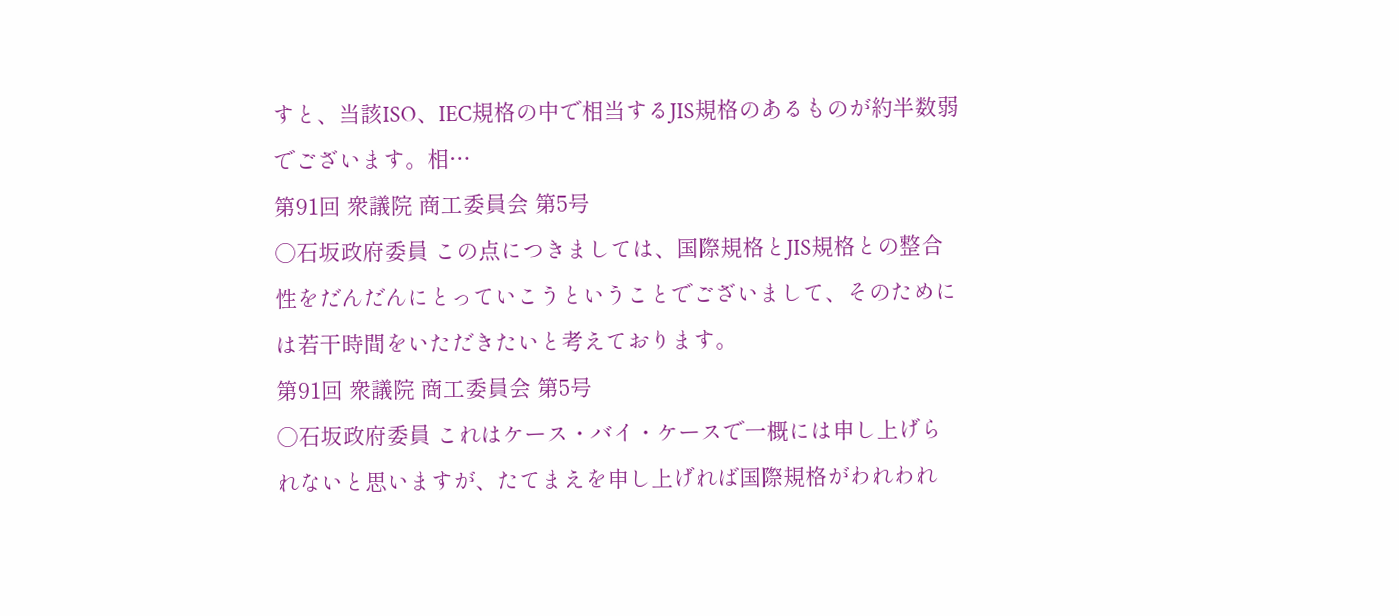すと、当該ISO、IEC規格の中で相当するJIS規格のあるものが約半数弱でございます。相…
第91回 衆議院 商工委員会 第5号
○石坂政府委員 この点につきましては、国際規格とJIS規格との整合性をだんだんにとっていこうということでございまして、そのためには若干時間をいただきたいと考えております。
第91回 衆議院 商工委員会 第5号
○石坂政府委員 これはケース・バイ・ケースで一概には申し上げられないと思いますが、たてまえを申し上げれば国際規格がわれわれ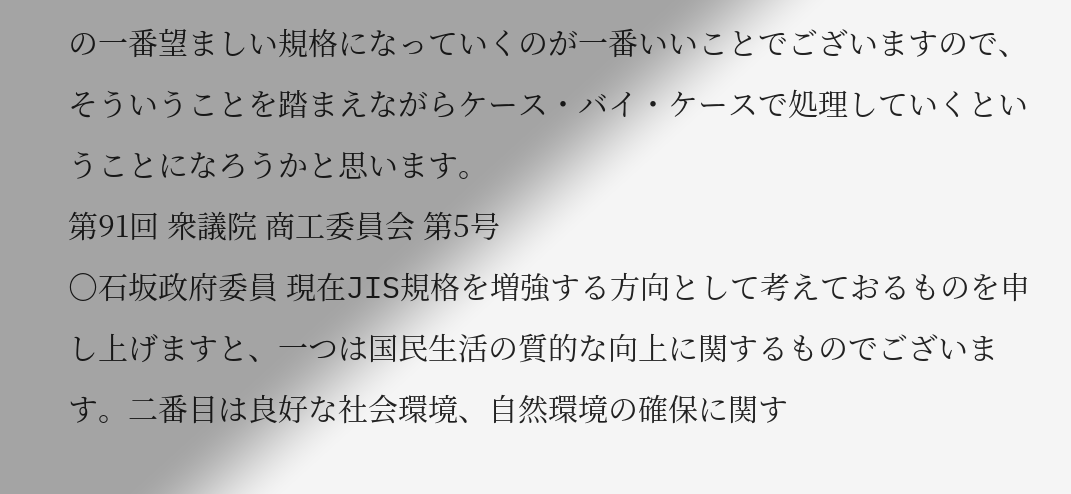の一番望ましい規格になっていくのが一番いいことでございますので、そういうことを踏まえながらケース・バイ・ケースで処理していくということになろうかと思います。
第91回 衆議院 商工委員会 第5号
○石坂政府委員 現在JIS規格を増強する方向として考えておるものを申し上げますと、一つは国民生活の質的な向上に関するものでございます。二番目は良好な社会環境、自然環境の確保に関す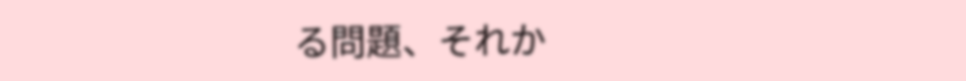る問題、それか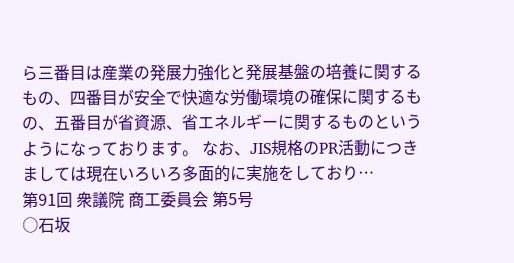ら三番目は産業の発展力強化と発展基盤の培養に関するもの、四番目が安全で快適な労働環境の確保に関するもの、五番目が省資源、省エネルギーに関するものというようになっております。 なお、JIS規格のPR活動につきましては現在いろいろ多面的に実施をしており…
第91回 衆議院 商工委員会 第5号
○石坂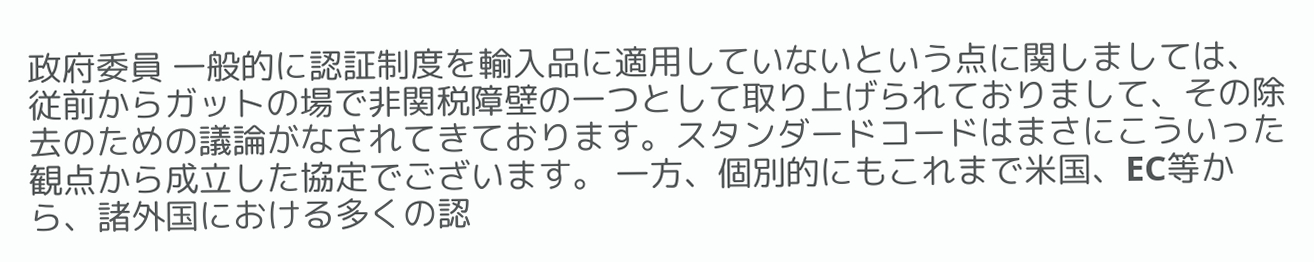政府委員 一般的に認証制度を輸入品に適用していないという点に関しましては、従前からガットの場で非関税障壁の一つとして取り上げられておりまして、その除去のための議論がなされてきております。スタンダードコードはまさにこういった観点から成立した協定でございます。 一方、個別的にもこれまで米国、EC等から、諸外国における多くの認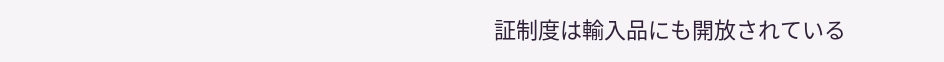証制度は輸入品にも開放されている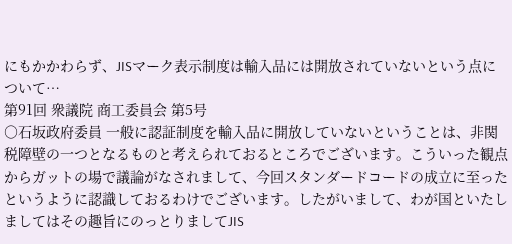にもかかわらず、JISマーク表示制度は輸入品には開放されていないという点について…
第91回 衆議院 商工委員会 第5号
○石坂政府委員 一般に認証制度を輸入品に開放していないということは、非関税障壁の一つとなるものと考えられておるところでございます。こういった観点からガットの場で議論がなされまして、今回スタンダードコードの成立に至ったというように認識しておるわけでございます。したがいまして、わが国といたしましてはその趣旨にのっとりましてJIS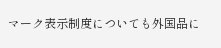マーク表示制度についても外国品に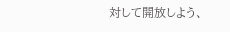対して開放しよう、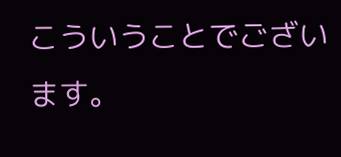こういうことでございます。